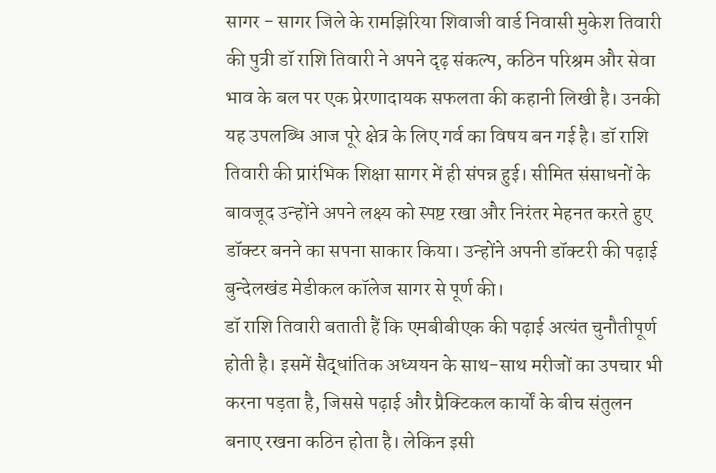सागर - सागर जिले के रामझिरिया शिवाजी वार्ड निवासी मुकेश तिवारी की पुत्री डॉ राशि तिवारी ने अपने दृढ़ संकल्प, कठिन परिश्रम और सेवा भाव के बल पर एक प्रेरणादायक सफलता की कहानी लिखी है। उनकी यह उपलब्धि आज पूरे क्षेत्र के लिए गर्व का विषय बन गई है। डॉ राशि तिवारी की प्रारंभिक शिक्षा सागर में ही संपन्न हुई। सीमित संसाधनों के बावजूद उन्होंने अपने लक्ष्य को स्पष्ट रखा और निरंतर मेहनत करते हुए डॉक्टर बनने का सपना साकार किया। उन्होंने अपनी डॉक्टरी की पढ़ाई बुन्देलखंड मेडीकल कॉलेज सागर से पूर्ण की।
डॉ राशि तिवारी बताती हैं कि एमबीबीएक की पढ़ाई अत्यंत चुनौतीपूर्ण होती है। इसमें सैद्धांतिक अध्ययन के साथ-साथ मरीजों का उपचार भी करना पड़ता है, जिससे पढ़ाई और प्रैक्टिकल कार्यों के बीच संतुलन बनाए रखना कठिन होता है। लेकिन इसी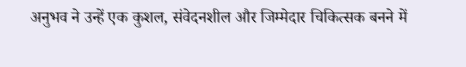अनुभव ने उन्हें एक कुशल, संवेदनशील और जिम्मेदार चिकित्सक बनने में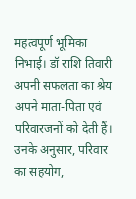महत्वपूर्ण भूमिका निभाई। डॉ राशि तिवारी अपनी सफलता का श्रेय अपने माता-पिता एवं परिवारजनों को देती हैं। उनके अनुसार, परिवार का सहयोग,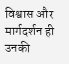विश्वास और मार्गदर्शन ही उनकी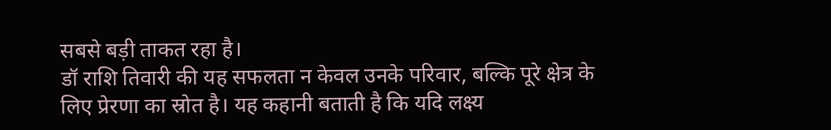सबसे बड़ी ताकत रहा है।
डॉ राशि तिवारी की यह सफलता न केवल उनके परिवार, बल्कि पूरे क्षेत्र के लिए प्रेरणा का स्रोत है। यह कहानी बताती है कि यदि लक्ष्य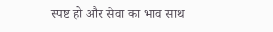स्पष्ट हो और सेवा का भाव साथ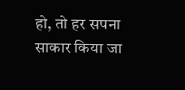हो, तो हर सपना साकार किया जा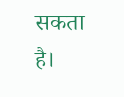सकता है।